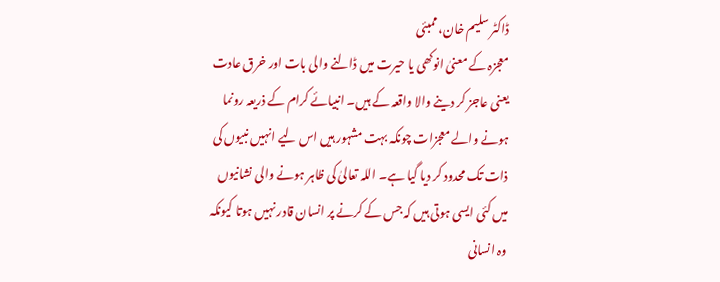ڈاکٹر سلیم خان، ممبئی
معجزہ کے معنیٰ انوکھی یا حیرت میں ڈالنے والی بات اور خرق عادت یعنی عاجز کر دینے والا واقعہ کے ہیں۔ انبیائے کرام کے ذریعہ رونما ہونے والے معجزات چونکہ بہت مشہور ہیں اس لیے انہیں نبیوں کی ذات تک محدود کر دیا گیا ہے۔ اللہ تعالیٰ کی ظاہر ہونے والی نشانیوں میں کئی ایسی ہوتی ہیں کہ جس کے کرنے پر انسان قادر نہیں ہوتا کیونکہ وہ انسانی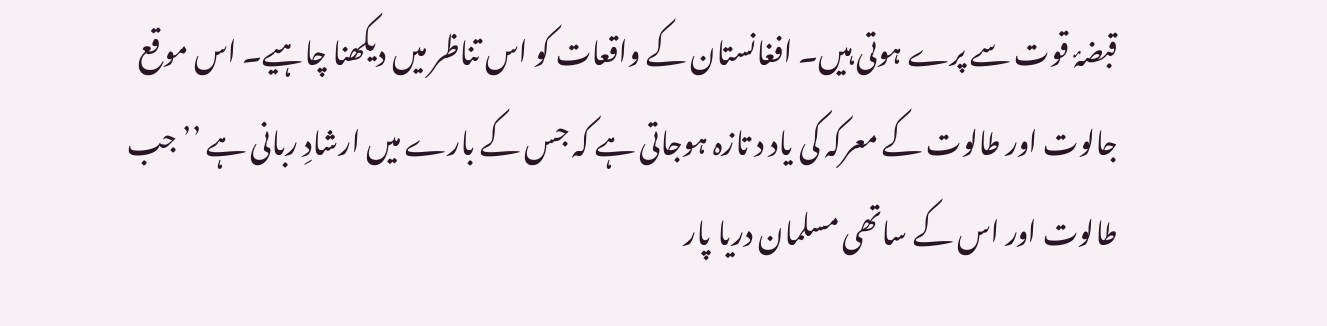قبضۂ قوت سے پرے ہوتی ہیں۔ افغانستان کے واقعات کو اس تناظر میں دیکھنا چاہیے۔ اس موقع جالوت اور طالوت کے معرکہ کی یاد د تازہ ہوجاتی ہے کہ جس کے بارے میں ارشادِ ربانی ہے ’’جب طالوت اور اس کے ساتھی مسلمان دریا پار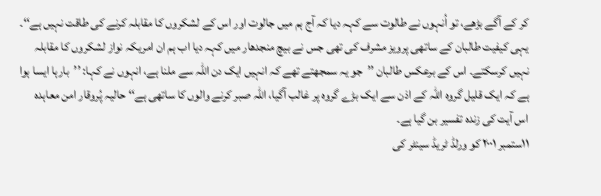کر کے آگے بڑھے، تو اُنہوں نے طالوت سے کہہ دیا کہ آج ہم میں جالوت اور اس کے لشکروں کا مقابلہ کرنے کی طاقت نہیں ہے‘‘۔ یہی کیفیت طالبان کے ساتھی پرویز مشرف کی تھی جس نے بیچ منجدھار میں کہہ دیا اب ہم ان امریکہ نواز لشکروں کا مقابلہ نہیں کرسکتے۔ اس کے برعکس طالبان ’’جو یہ سمجھتے تھے کہ انہیں ایک دن اللہ سے ملنا ہے، انہوں نے کہا: ’’بارہا ایسا ہوا ہے کہ ایک قلیل گروہ اللہ کے اذن سے ایک بڑے گروہ پر غالب آگیا، اللہ صبر کرنے والوں کا ساتھی ہے‘‘ حالیہ پُروقار امن معاہدہ اس آیت کی زندہ تفسیر بن گیا ہے۔
۱۱ستمبر ۲۰۰۱ کو ورلڈ ٹریڈ سینٹر کی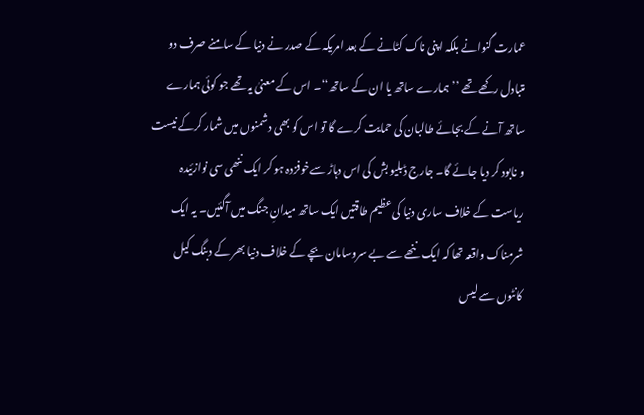عمارت گنوانے بلکہ اپنی ناک کٹانے کے بعد امریکہ کے صدر نے دنیا کے سامنے صرف دو متبادل رکھے تھے ’’ہمارے ساتھ یا ان کے ساتھ‘‘۔ اس کے معنیٰ یہ تھے جو کوئی ہمارے ساتھ آنے کے بجائے طالبان کی حمایت کرے گا تو اس کو بھی دشمنوں میں شمار کرکے نیست و نابود کر دیا جائے گا۔ جارج ڈبلیو بش کی اس دہاڑ سےخوفزدہ ہو کر ایک ننھی سی نوازئیدہ ریاست کے خلاف ساری دنیا کی عظیم طاقتیں ایک ساتھ میدانِ جنگ میں آگئیں۔ یہ ایک شرمناک واقعہ تھا کہ ایک ننھے سے بے سروسامان بچے کے خلاف دنیا بھر کے دبنگ کیل کانٹوں سے لیس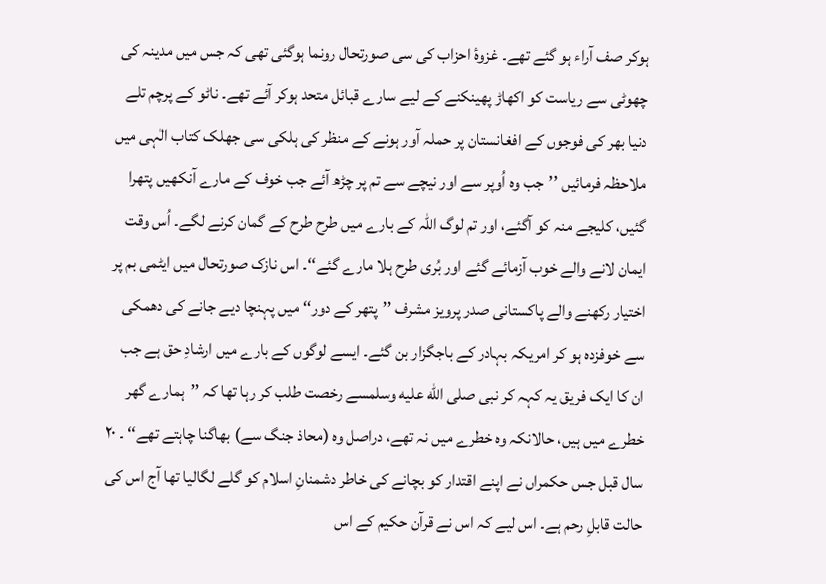ہوکر صف آراء ہو گئے تھے۔ غزوۂ احزاب کی سی صورتحال رونما ہوگئی تھی کہ جس میں مدینہ کی چھوٹی سے ریاست کو اکھاڑ پھینکنے کے لیے سارے قبائل متحد ہوکر آئے تھے۔ ناٹو کے پرچم تلے دنیا بھر کی فوجوں کے افغانستان پر حملہ آور ہونے کے منظر کی ہلکی سی جھلک کتاب الٰہی میں ملاحظہ فرمائیں ’’جب وہ اُوپر سے اور نیچے سے تم پر چڑھ آئے جب خوف کے مارے آنکھیں پتھرا گئیں، کلیجے منہ کو آگئے، اور تم لوگ اللہ کے بارے میں طرح طرح کے گمان کرنے لگے۔ اُس وقت ایمان لانے والے خوب آزمائے گئے اور بُری طرح ہلا مارے گئے‘‘۔ اس نازک صورتحال میں ایٹمی بم پر اختیار رکھنے والے پاکستانی صدر پرویز مشرف ’’پتھر کے دور‘‘ میں پہنچا دیے جانے کی دھمکی سے خوفزدہ ہو کر امریکہ بہادر کے باجگزار بن گئے۔ ایسے لوگوں کے بارے میں ارشادِ حق ہے جب ان کا ایک فریق یہ کہہ کر نبی صلى الله عليه وسلمسے رخصت طلب کر رہا تھا کہ ’’ہمارے گھر خطرے میں ہیں، حالانکہ وہ خطرے میں نہ تھے، دراصل وہ (محاذ جنگ سے) بھاگنا چاہتے تھے‘‘ ۔ ۲۰ سال قبل جس حکمراں نے اپنے اقتدار کو بچانے کی خاطر دشمنانِ اسلام کو گلے لگالیا تھا آج اس کی حالت قابلِ رحم ہے۔ اس لیے کہ اس نے قرآن حکیم کے اس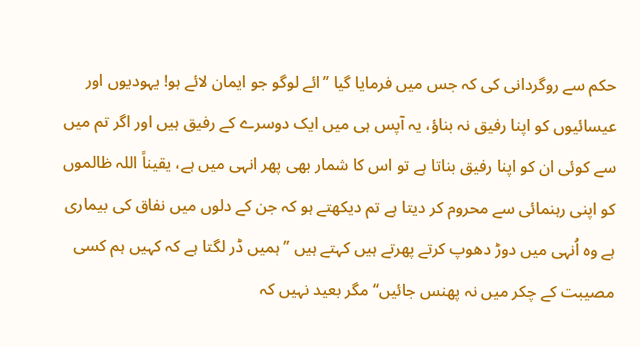حکم سے روگردانی کی کہ جس میں فرمایا گیا ’’ائے لوگو جو ایمان لائے ہو! یہودیوں اور عیسائیوں کو اپنا رفیق نہ بناؤ، یہ آپس ہی میں ایک دوسرے کے رفیق ہیں اور اگر تم میں سے کوئی ان کو اپنا رفیق بناتا ہے تو اس کا شمار بھی پھر انہی میں ہے، یقیناً اللہ ظالموں کو اپنی رہنمائی سے محروم کر دیتا ہے تم دیکھتے ہو کہ جن کے دلوں میں نفاق کی بیماری ہے وہ اُنہی میں دوڑ دھوپ کرتے پھرتے ہیں کہتے ہیں ’’ہمیں ڈر لگتا ہے کہ کہیں ہم کسی مصیبت کے چکر میں نہ پھنس جائیں‘‘ مگر بعید نہیں کہ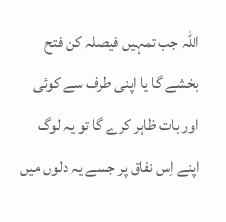اللہ جب تمہیں فیصلہ کن فتح بخشے گا یا اپنی طرف سے کوئی اور بات ظاہر کرے گا تو یہ لوگ اپنے اِس نفاق پر جسے یہ دلوں میں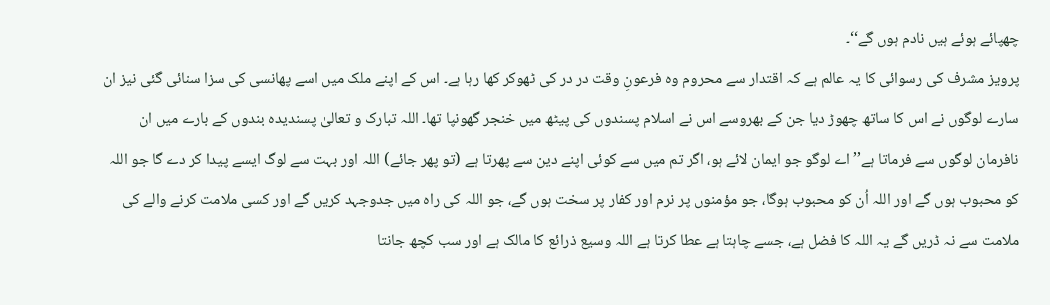چھپائے ہوئے ہیں نادم ہوں گے‘‘۔
پرویز مشرف کی رسوائی کا یہ عالم ہے کہ اقتدار سے محروم وہ فرعونِ وقت در در کی ٹھوکر کھا رہا ہے۔ اس کے اپنے ملک میں اسے پھانسی کی سزا سنائی گئی نیز ان سارے لوگوں نے اس کا ساتھ چھوڑ دیا جن کے بھروسے اس نے اسلام پسندوں کی پیٹھ میں خنجر گھونپا تھا۔ اللہ تبارک و تعالیٰ پسندیدہ بندوں کے بارے میں ان نافرمان لوگوں سے فرماتا ہے’’اے لوگو جو ایمان لائے ہو، اگر تم میں سے کوئی اپنے دین سے پھرتا ہے (تو پھر جائے) اللہ اور بہت سے لوگ ایسے پیدا کر دے گا جو اللہ کو محبوب ہوں گے اور اللہ اُن کو محبوب ہوگا، جو مؤمنوں پر نرم اور کفار پر سخت ہوں گے، جو اللہ کی راہ میں جدوجہد کریں گے اور کسی ملامت کرنے والے کی ملامت سے نہ ڈریں گے یہ اللہ کا فضل ہے، جسے چاہتا ہے عطا کرتا ہے اللہ وسیع ذرائع کا مالک ہے اور سب کچھ جانتا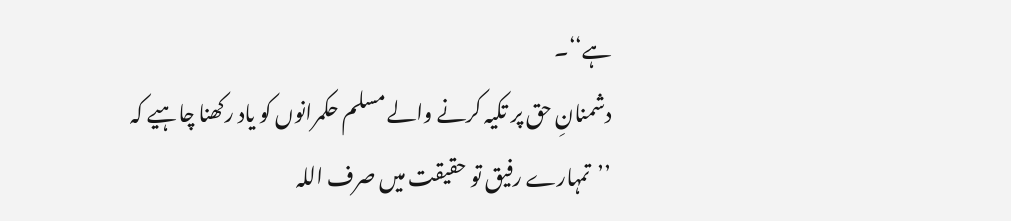ہے‘‘۔
دشمنانِ حق پر تکیہ کرنے والے مسلم حکمرانوں کو یاد رکھنا چاہیے کہ ’’تمہارے رفیق تو حقیقت میں صرف اللہ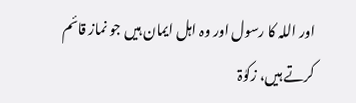اور اللہ کا رسول اور وہ اہل ایمان ہیں جو نماز قائم کرتے ہیں، زکوٰۃ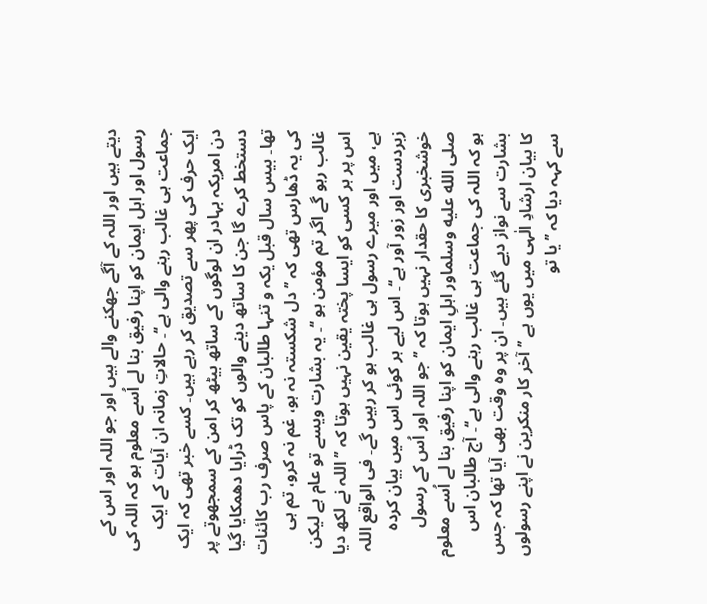دیتے ہیں اور اللہ کے آگے جھکنے والے ہیں اور جو اللہ اور اس کے رسول اور اہل ایمان کو اپنا رفیق بنا لے اُسے معلوم ہو کہ اللہ کی جماعت ہی غالب رہنے والی ہے‘‘۔ حالاتِ زمانہ ان آیات کے ایک ایک حرف کی پھر سے تصدیق کر رہے ہیں۔ کسے خبر تھی کہ ایک دن امریکہ بہادر ان لوگوں کے ساتھ بیٹھ کر امن کے سمجھوتے پر دستخط کرے گا جن کا ساتھ دینے والوں کو تک ڈرایا دھمکایا گیا تھا۔ بیس سال قبل یکہ و تنہا طالبان کے پاس صرف رب کائنات کی یہ ڈھارس تھی کہ ’’ دل شکستہ نہ ہو، غم نہ کرو، تم ہی غالب رہو گے اگر تم مؤمن ہو ‘‘۔ یہ بشارت ویسے تو عام ہے لیکن اس پر ہر کسی کو ایسا پختہ یقین نہیں ہوتا کہ ’’اللہ نے لکھ دیا ہے، میں اور میرے رسول ہی غالب ہو کر رہیں گے۔ فی الواقع اللہ زبردست اور زور آور ہے‘‘۔ اس لیے ہر کوئی اس میں بیان کردہ خوشخبری کا حقدار نہیں ہوتا کہ ’’ جو اللہ اور اُس کے رسول صلى الله عليه وسلماور اہلِ ایمان کو اپنا رفیق بنا لے اُسے معلوم ہو کہ اللہ کی جماعت ہی غالب رہنے والی ہے‘‘۔ آج طالبان اس بشارت سے نواز دیے گئے ہیں۔ ان پر وہ وقت بھی آیا تھا کہ جس کا بیان ارشادِ الٰہی میں یوں ہے ’’آخر کار منکرین نے اپنے رسولوں سے کہہ دیا کہ ’’یا تو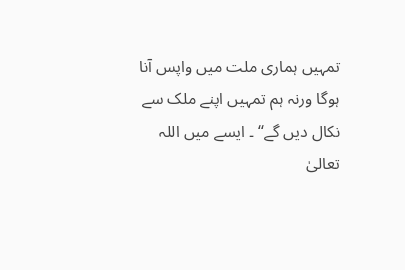تمہیں ہماری ملت میں واپس آنا ہوگا ورنہ ہم تمہیں اپنے ملک سے نکال دیں گے‘‘ ۔ ایسے میں اللہ تعالیٰ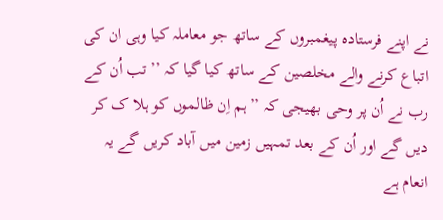نے اپنے فرستادہ پیغمبروں کے ساتھ جو معاملہ کیا وہی ان کی اتباع کرنے والے مخلصین کے ساتھ کیا گیا کہ ’’تب اُن کے رب نے اُن پر وحی بھیجی کہ ’’ہم اِن ظالموں کو ہلا ک کر دیں گے اور اُن کے بعد تمہیں زمین میں آباد کریں گے یہ انعام ہے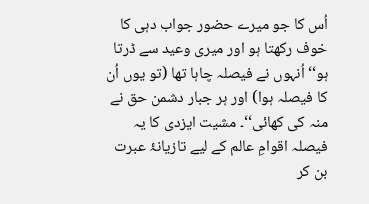اُس کا جو میرے حضور جواب دہی کا خوف رکھتا ہو اور میری وعید سے ڈرتا ہو‘‘ اُنہوں نے فیصلہ چاہا تھا (تو یوں اُن کا فیصلہ ہوا) اور ہر جبار دشمن حق نے منہ کی کھائی‘‘۔ مشیت ایزدی کا یہ فیصلہ اقوامِ عالم کے لیے تازیانۂ عبرت بن کر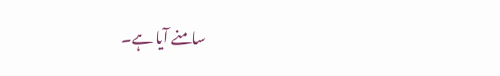سامنے آیا ہے۔